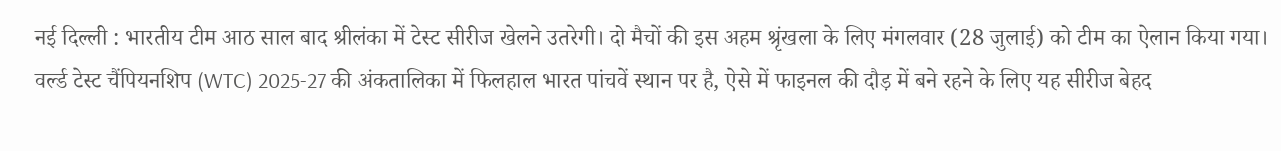नई दिल्ली : भारतीय टीम आठ साल बाद श्रीलंका में टेस्ट सीरीज खेलने उतरेगी। दो मैचों की इस अहम श्रृंखला के लिए मंगलवार (28 जुलाई) को टीम का ऐलान किया गया। वर्ल्ड टेस्ट चैंपियनशिप (WTC) 2025-27 की अंकतालिका में फिलहाल भारत पांचवें स्थान पर है, ऐसे में फाइनल की दौड़ में बने रहने के लिए यह सीरीज बेहद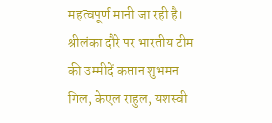महत्वपूर्ण मानी जा रही है। श्रीलंका दौरे पर भारतीय टीम की उम्मीदें कप्तान शुभमन गिल, केएल राहुल, यशस्वी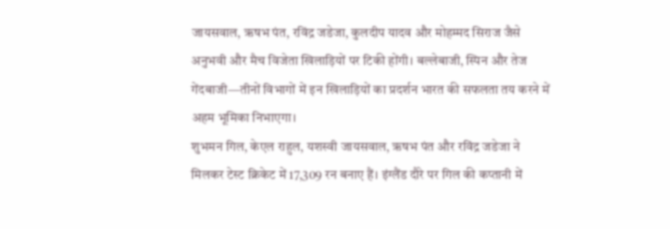जायसवाल, ऋषभ पंत, रविंद्र जडेजा, कुलदीप यादव और मोहम्मद सिराज जैसे अनुभवी और मैच विजेता खिलाड़ियों पर टिकी होंगी। बल्लेबाजी, स्पिन और तेज गेंदबाजी—तीनों विभागों में इन खिलाड़ियों का प्रदर्शन भारत की सफलता तय करने में अहम भूमिका निभाएगा।
शुभमन गिल, केएल राहुल, यशस्वी जायसवाल, ऋषभ पंत और रविंद्र जडेजा ने मिलकर टेस्ट क्रिकेट में 17,309 रन बनाए हैं। इंग्लैंड दौरे पर गिल की कप्तानी में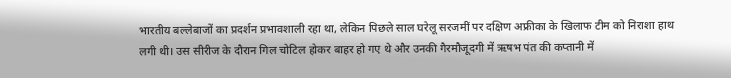भारतीय बल्लेबाजों का प्रदर्शन प्रभावशाली रहा था, लेकिन पिछले साल घरेलू सरजमीं पर दक्षिण अफ्रीका के खिलाफ टीम को निराशा हाथ लगी थी। उस सीरीज के दौरान गिल चोटिल होकर बाहर हो गए थे और उनकी गैरमौजूदगी में ऋषभ पंत की कप्तानी में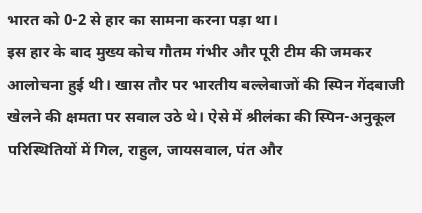भारत को 0-2 से हार का सामना करना पड़ा था।
इस हार के बाद मुख्य कोच गौतम गंभीर और पूरी टीम की जमकर आलोचना हुई थी। खास तौर पर भारतीय बल्लेबाजों की स्पिन गेंदबाजी खेलने की क्षमता पर सवाल उठे थे। ऐसे में श्रीलंका की स्पिन-अनुकूल परिस्थितियों में गिल, राहुल, जायसवाल, पंत और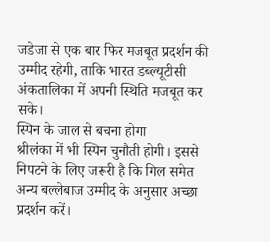जडेजा से एक बार फिर मजबूत प्रदर्शन की उम्मीद रहेगी, ताकि भारत डब्ल्यूटीसी अंकतालिका में अपनी स्थिति मजबूत कर सके।
स्पिन के जाल से बचना होगा
श्रीलंका में भी स्पिन चुनौती होगी। इससे निपटने के लिए जरूरी है कि गिल समेत अन्य बल्लेबाज उम्मीद के अनुसार अच्छा प्रदर्शन करें।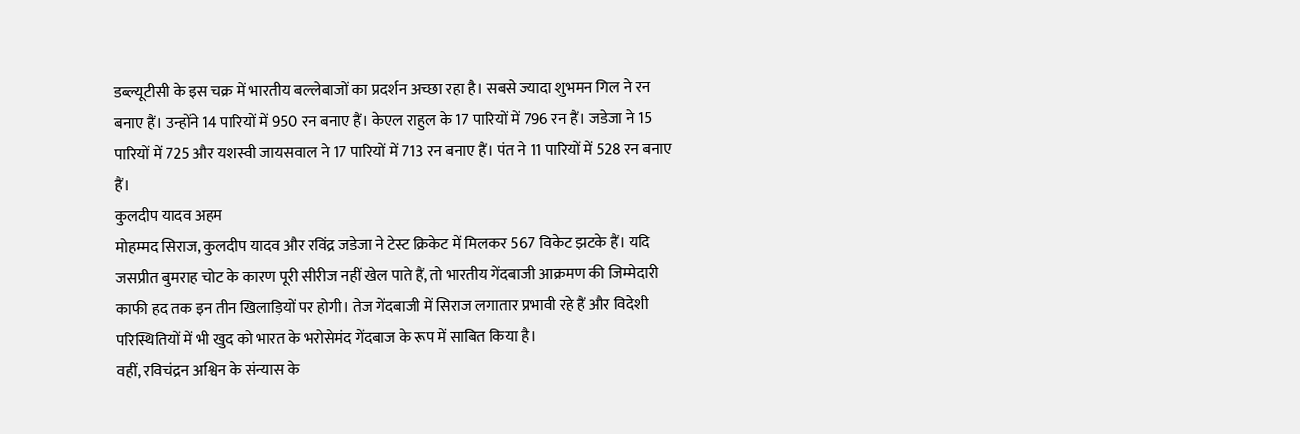डब्ल्यूटीसी के इस चक्र में भारतीय बल्लेबाजों का प्रदर्शन अच्छा रहा है। सबसे ज्यादा शुभमन गिल ने रन बनाए हैं। उन्होंने 14 पारियों में 950 रन बनाए हैं। केएल राहुल के 17 पारियों में 796 रन हैं। जडेजा ने 15 पारियों में 725 और यशस्वी जायसवाल ने 17 पारियों में 713 रन बनाए हैं। पंत ने 11 पारियों में 528 रन बनाए हैं।
कुलदीप यादव अहम
मोहम्मद सिराज, कुलदीप यादव और रविंद्र जडेजा ने टेस्ट क्रिकेट में मिलकर 567 विकेट झटके हैं। यदि जसप्रीत बुमराह चोट के कारण पूरी सीरीज नहीं खेल पाते हैं, तो भारतीय गेंदबाजी आक्रमण की जिम्मेदारी काफी हद तक इन तीन खिलाड़ियों पर होगी। तेज गेंदबाजी में सिराज लगातार प्रभावी रहे हैं और विदेशी परिस्थितियों में भी खुद को भारत के भरोसेमंद गेंदबाज के रूप में साबित किया है।
वहीं, रविचंद्रन अश्विन के संन्यास के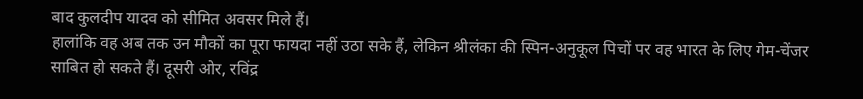बाद कुलदीप यादव को सीमित अवसर मिले हैं।
हालांकि वह अब तक उन मौकों का पूरा फायदा नहीं उठा सके हैं, लेकिन श्रीलंका की स्पिन-अनुकूल पिचों पर वह भारत के लिए गेम-चेंजर साबित हो सकते हैं। दूसरी ओर, रविंद्र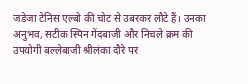जडेजा टेनिस एल्बो की चोट से उबरकर लौटे हैं। उनका अनुभव, सटीक स्पिन गेंदबाजी और निचले क्रम की उपयोगी बल्लेबाजी श्रीलंका दौरे पर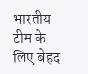भारतीय टीम के लिए बेहद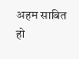अहम साबित हो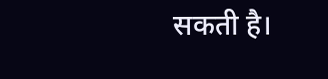सकती है।